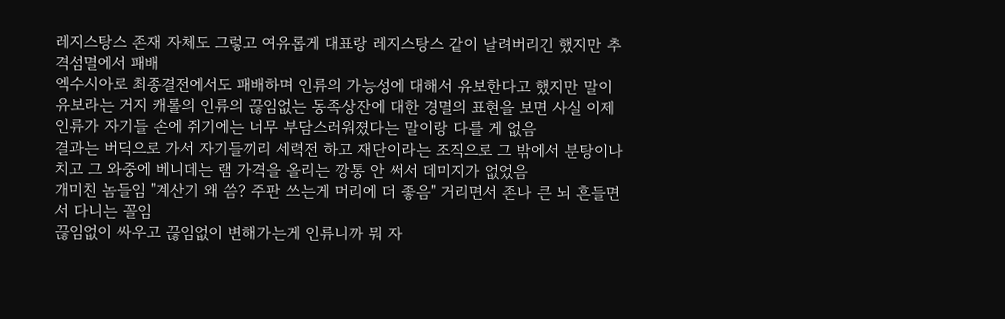레지스탕스 존재 자체도 그렇고 여유롭게 대표랑 레지스탕스 같이 날려버리긴 했지만 추격섬멸에서 패배
엑수시아로 최종결전에서도 패배하며 인류의 가능성에 대해서 유보한다고 했지만 말이 유보라는 거지 캐롤의 인류의 끊임없는 동족상잔에 대한 경멸의 표현을 보면 사실 이제 인류가 자기들 손에 쥐기에는 너무 부담스러워졌다는 말이랑 다를 게 없음
결과는 버딕으로 가서 자기들끼리 세력전 하고 재단이라는 조직으로 그 밖에서 분탕이나 치고 그 와중에 베니데는 램 가격을 올리는 깡통 안 써서 데미지가 없었음
개미친 놈들임 "계산기 왜 씀? 주판 쓰는게 머리에 더 좋음" 거리면서 존나 큰 뇌 흔들면서 다니는 꼴임
끊임없이 싸우고 끊임없이 변해가는게 인류니까 뭐 자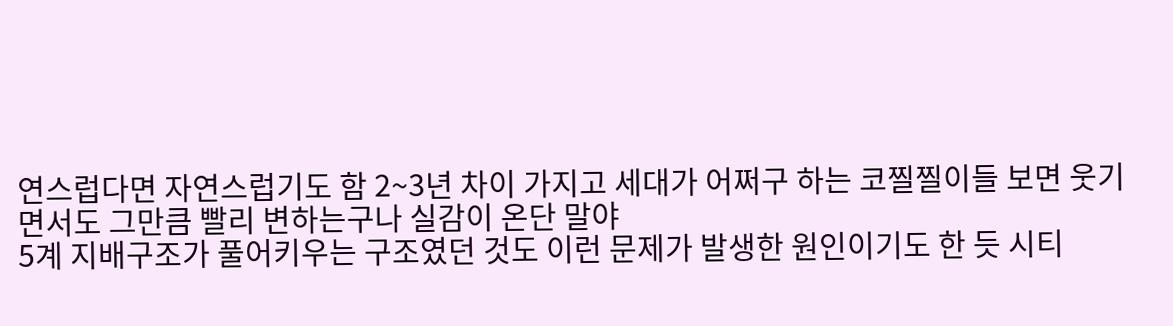연스럽다면 자연스럽기도 함 2~3년 차이 가지고 세대가 어쩌구 하는 코찔찔이들 보면 웃기면서도 그만큼 빨리 변하는구나 실감이 온단 말야
5계 지배구조가 풀어키우는 구조였던 것도 이런 문제가 발생한 원인이기도 한 듯 시티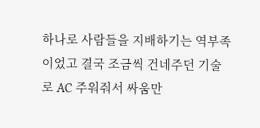하나로 사람들을 지배하기는 역부족이었고 결국 조금씩 건네주던 기술로 AC 주워줘서 싸움만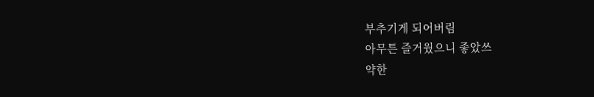부추기게 되어버림
아무튼 즐거웠으니 좋았쓰
약한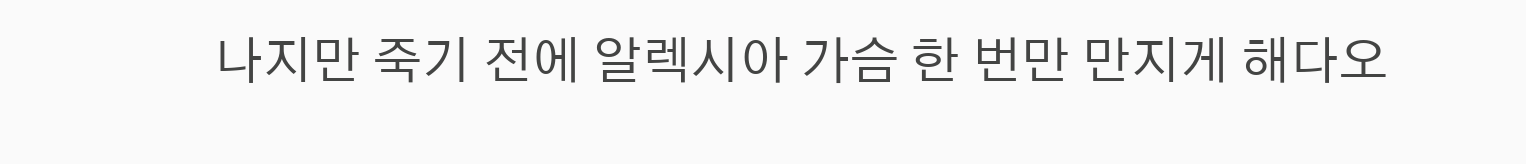나지만 죽기 전에 알렉시아 가슴 한 번만 만지게 해다오